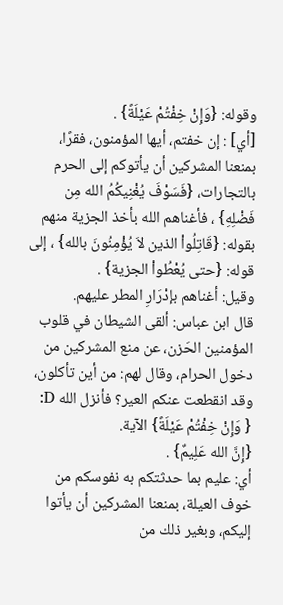وقوله: {وَإِنْ خِفْتُمْ عَيْلَةً} .
[أي] : إن خفتم، أيها المؤمنون، فقرًا، بمنعنا المشركين أن يأتوكم إلى الحرم بالتجارات، {فَسَوْفَ يُغْنِيكُمُ الله مِن فَضْلِهِ} ، فأغناهم الله بأخذ الجزية منهم بقوله: {قَاتِلُواْ الذين لاَ يُؤْمِنُونَ بالله} ، إلى قوله: {حتى يُعْطُواْ الجزية} .
وقيل: أغناهم بإدْرَارِ المطر عليهم.
قال ابن عباس: ألقى الشيطان في قلوب المؤمنين الحَزن، عن منع المشركين من دخول الحرام، وقال لهم: من أين تأكلون، وقد انقطعت عنكم العير؟ فأنزل الله D:
{ وَإِنْ خِفْتُمْ عَيْلَةً} الآية.
{إِنَّ الله عَلِيمٌ} .
أي: عليم بما حدثتكم به نفوسكم من خوف العيلة، بمنعنا المشركين أن يأتوا إليكم، وبغير ذلك من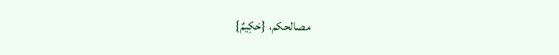مصالحكم، {حَكِيمٌ}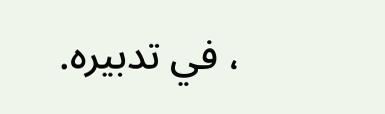، في تدبيره.